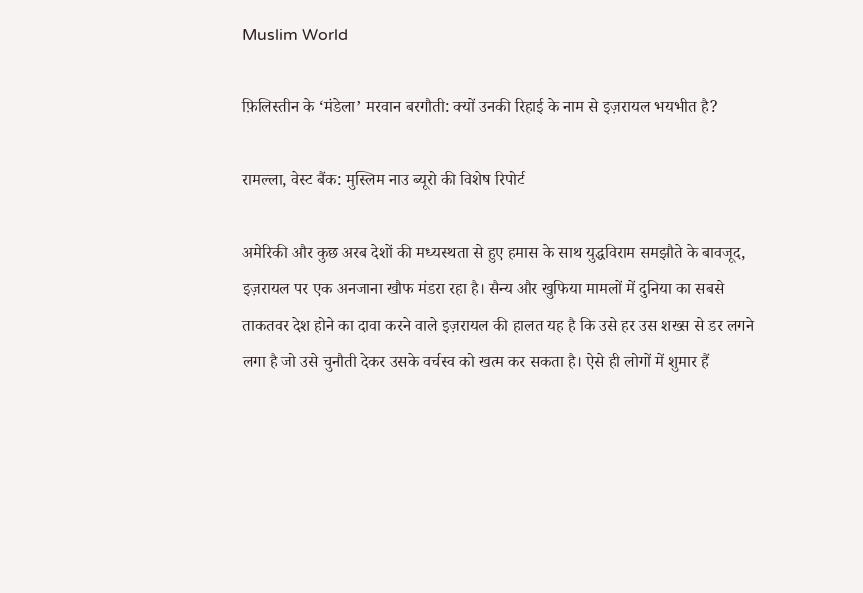Muslim World

फ़िलिस्तीन के ‘मंडेला’ मरवान बरगौती: क्यों उनकी रिहाई के नाम से इज़रायल भयभीत है?

रामल्ला, वेस्ट बैंक: मुस्लिम नाउ ब्यूरो की विशेष रिपोर्ट

अमेरिकी और कुछ अरब देशों की मध्यस्थता से हुए हमास के साथ युद्धविराम समझौते के बावजूद, इज़रायल पर एक अनजाना खौफ मंडरा रहा है। सैन्य और खुफिया मामलों में दुनिया का सबसे ताकतवर देश होने का दावा करने वाले इज़रायल की हालत यह है कि उसे हर उस शख्स से डर लगने लगा है जो उसे चुनौती देकर उसके वर्चस्व को खत्म कर सकता है। ऐसे ही लोगों में शुमार हैं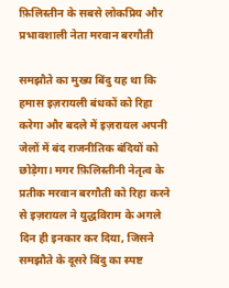फ़िलिस्तीन के सबसे लोकप्रिय और प्रभावशाली नेता मरवान बरगौती

समझौते का मुख्य बिंदु यह था कि हमास इज़रायली बंधकों को रिहा करेगा और बदले में इज़रायल अपनी जेलों में बंद राजनीतिक बंदियों को छोड़ेगा। मगर फ़िलिस्तीनी नेतृत्व के प्रतीक मरवान बरगौती को रिहा करने से इज़रायल ने युद्धविराम के अगले दिन ही इनकार कर दिया, जिसने समझौते के दूसरे बिंदु का स्पष्ट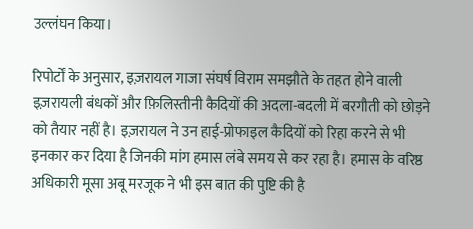उल्लंघन किया।

रिपोर्टों के अनुसार, इज़रायल गाजा संघर्ष विराम समझौते के तहत होने वाली इज़रायली बंधकों और फ़िलिस्तीनी कैदियों की अदला-बदली में बरगौती को छोड़ने को तैयार नहीं है। इज़रायल ने उन हाई-प्रोफाइल कैदियों को रिहा करने से भी इनकार कर दिया है जिनकी मांग हमास लंबे समय से कर रहा है। हमास के वरिष्ठ अधिकारी मूसा अबू मरजूक ने भी इस बात की पुष्टि की है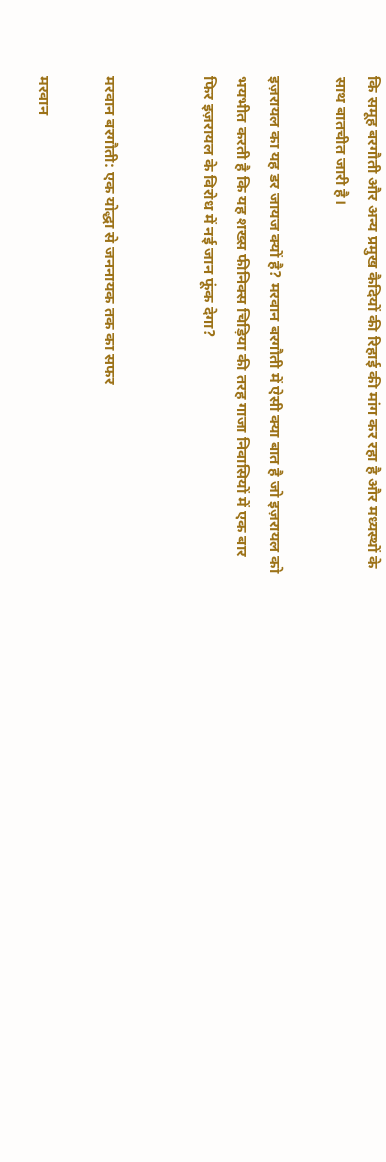कि समूह बरगौती और अन्य प्रमुख कैदियों की रिहाई की मांग कर रहा है और मध्यस्थों के साथ बातचीत जारी है।

इज़रायल का यह डर जायज क्यों है? मरवान बरगौती में ऐसी क्या बात है जो इज़रायल को भयभीत करती है कि यह शख्स फीनिक्स चिड़िया की तरह गाजा निवासियों में एक बार फिर इज़रायल के विरोध में नई जान फूंक देगा?


मरवान बरगौती: एक योद्धा से जननायक तक का सफर

मरवान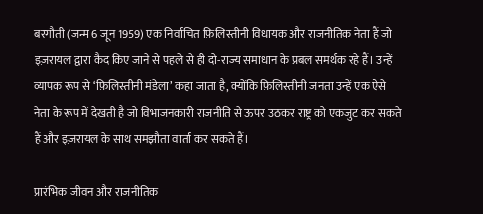बरगौती (जन्म 6 जून 1959) एक निर्वाचित फ़िलिस्तीनी विधायक और राजनीतिक नेता हैं जो इज़रायल द्वारा कैद किए जाने से पहले से ही दो-राज्य समाधान के प्रबल समर्थक रहे हैं। उन्हें व्यापक रूप से ‘फ़िलिस्तीनी मंडेला’ कहा जाता है, क्योंकि फ़िलिस्तीनी जनता उन्हें एक ऐसे नेता के रूप में देखती है जो विभाजनकारी राजनीति से ऊपर उठकर राष्ट्र को एकजुट कर सकते हैं और इज़रायल के साथ समझौता वार्ता कर सकते हैं।

प्रारंभिक जीवन और राजनीतिक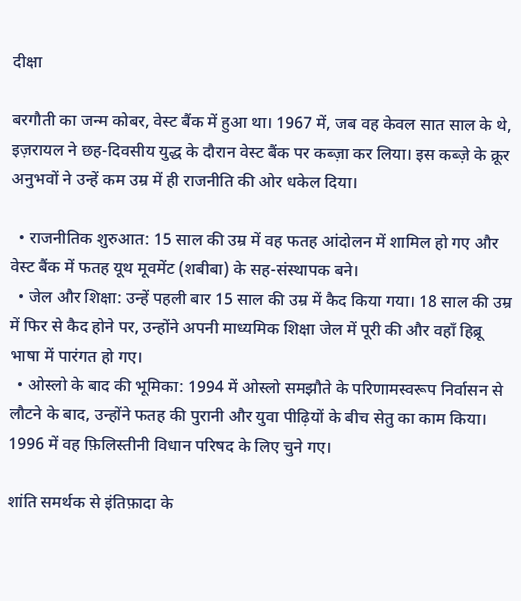दीक्षा

बरगौती का जन्म कोबर, वेस्ट बैंक में हुआ था। 1967 में, जब वह केवल सात साल के थे, इज़रायल ने छह-दिवसीय युद्ध के दौरान वेस्ट बैंक पर कब्ज़ा कर लिया। इस कब्ज़े के क्रूर अनुभवों ने उन्हें कम उम्र में ही राजनीति की ओर धकेल दिया।

  • राजनीतिक शुरुआत: 15 साल की उम्र में वह फतह आंदोलन में शामिल हो गए और वेस्ट बैंक में फतह यूथ मूवमेंट (शबीबा) के सह-संस्थापक बने।
  • जेल और शिक्षा: उन्हें पहली बार 15 साल की उम्र में कैद किया गया। 18 साल की उम्र में फिर से कैद होने पर, उन्होंने अपनी माध्यमिक शिक्षा जेल में पूरी की और वहाँ हिब्रू भाषा में पारंगत हो गए।
  • ओस्लो के बाद की भूमिका: 1994 में ओस्लो समझौते के परिणामस्वरूप निर्वासन से लौटने के बाद, उन्होंने फतह की पुरानी और युवा पीढ़ियों के बीच सेतु का काम किया। 1996 में वह फ़िलिस्तीनी विधान परिषद के लिए चुने गए।

शांति समर्थक से इंतिफ़ादा के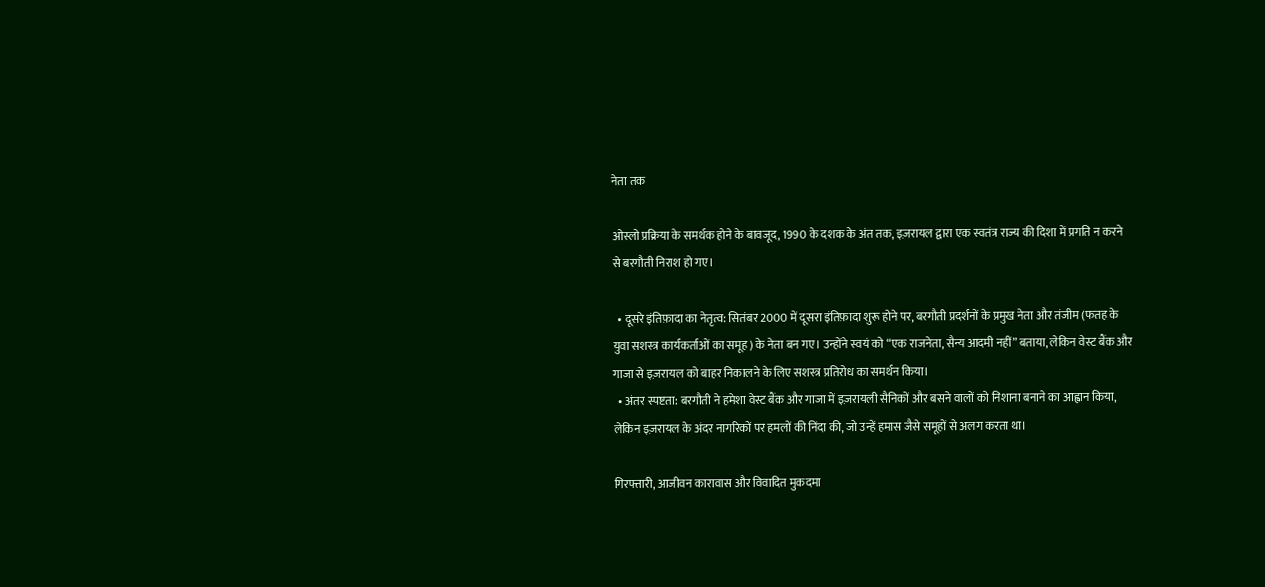नेता तक

ओस्लो प्रक्रिया के समर्थक होने के बावजूद, 1990 के दशक के अंत तक, इज़रायल द्वारा एक स्वतंत्र राज्य की दिशा में प्रगति न करने से बरगौती निराश हो गए।

  • दूसरे इंतिफ़ादा का नेतृत्व: सितंबर 2000 में दूसरा इंतिफ़ादा शुरू होने पर, बरगौती प्रदर्शनों के प्रमुख नेता और तंजीम (फतह के युवा सशस्त्र कार्यकर्ताओं का समूह) के नेता बन गए। उन्होंने स्वयं को “एक राजनेता, सैन्य आदमी नहीं” बताया, लेकिन वेस्ट बैंक और गाजा से इज़रायल को बाहर निकालने के लिए सशस्त्र प्रतिरोध का समर्थन किया।
  • अंतर स्पष्टता: बरगौती ने हमेशा वेस्ट बैंक और गाजा में इज़रायली सैनिकों और बसने वालों को निशाना बनाने का आह्वान किया, लेकिन इज़रायल के अंदर नागरिकों पर हमलों की निंदा की, जो उन्हें हमास जैसे समूहों से अलग करता था।

गिरफ्तारी, आजीवन कारावास और विवादित मुकदमा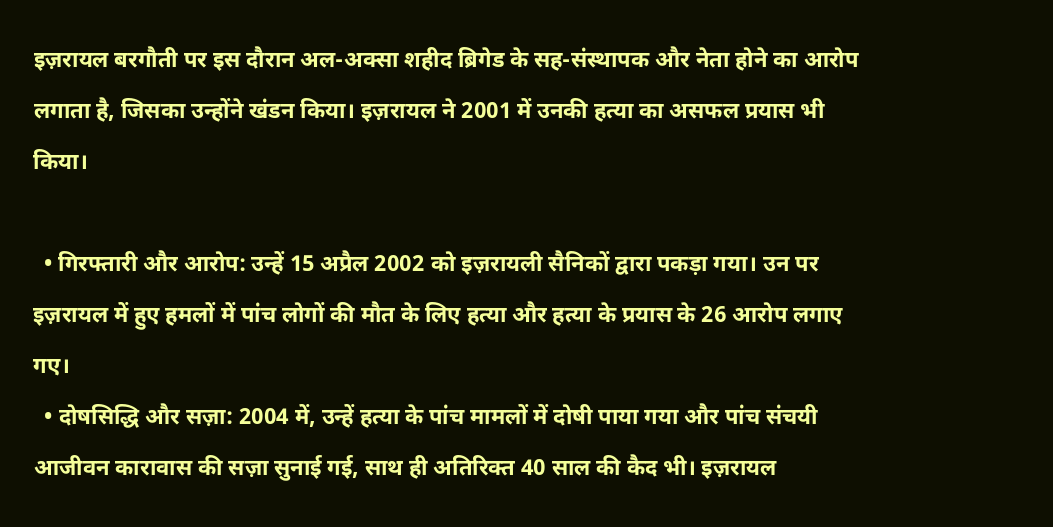इज़रायल बरगौती पर इस दौरान अल-अक्सा शहीद ब्रिगेड के सह-संस्थापक और नेता होने का आरोप लगाता है, जिसका उन्होंने खंडन किया। इज़रायल ने 2001 में उनकी हत्या का असफल प्रयास भी किया।

  • गिरफ्तारी और आरोप: उन्हें 15 अप्रैल 2002 को इज़रायली सैनिकों द्वारा पकड़ा गया। उन पर इज़रायल में हुए हमलों में पांच लोगों की मौत के लिए हत्या और हत्या के प्रयास के 26 आरोप लगाए गए।
  • दोषसिद्धि और सज़ा: 2004 में, उन्हें हत्या के पांच मामलों में दोषी पाया गया और पांच संचयी आजीवन कारावास की सज़ा सुनाई गई, साथ ही अतिरिक्त 40 साल की कैद भी। इज़रायल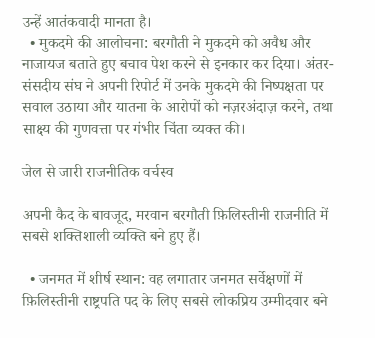उन्हें आतंकवादी मानता है।
  • मुकदमे की आलोचना: बरगौती ने मुकदमे को अवैध और नाजायज बताते हुए बचाव पेश करने से इनकार कर दिया। अंतर-संसदीय संघ ने अपनी रिपोर्ट में उनके मुकदमे की निष्पक्षता पर सवाल उठाया और यातना के आरोपों को नज़रअंदाज़ करने, तथा साक्ष्य की गुणवत्ता पर गंभीर चिंता व्यक्त की।

जेल से जारी राजनीतिक वर्चस्व

अपनी कैद के बावजूद, मरवान बरगौती फ़िलिस्तीनी राजनीति में सबसे शक्तिशाली व्यक्ति बने हुए हैं।

  • जनमत में शीर्ष स्थान: वह लगातार जनमत सर्वेक्षणों में फ़िलिस्तीनी राष्ट्रपति पद के लिए सबसे लोकप्रिय उम्मीदवार बने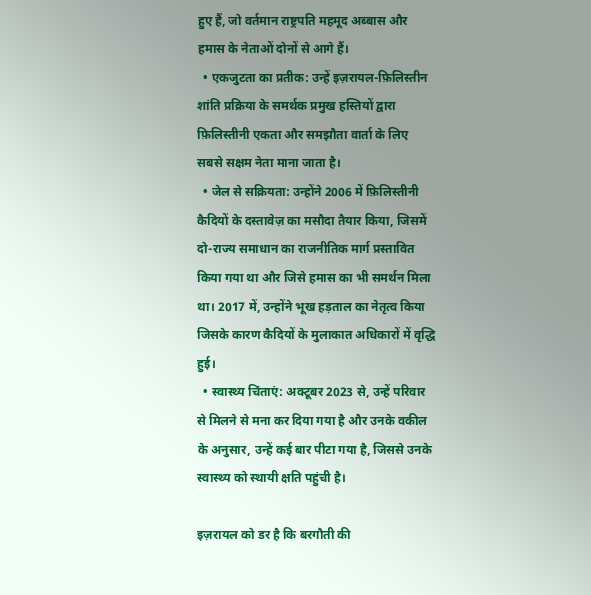हुए हैं, जो वर्तमान राष्ट्रपति महमूद अब्बास और हमास के नेताओं दोनों से आगे हैं।
  • एकजुटता का प्रतीक: उन्हें इज़रायल-फ़िलिस्तीन शांति प्रक्रिया के समर्थक प्रमुख हस्तियों द्वारा फ़िलिस्तीनी एकता और समझौता वार्ता के लिए सबसे सक्षम नेता माना जाता है।
  • जेल से सक्रियता: उन्होंने 2006 में फ़िलिस्तीनी कैदियों के दस्तावेज़ का मसौदा तैयार किया, जिसमें दो-राज्य समाधान का राजनीतिक मार्ग प्रस्तावित किया गया था और जिसे हमास का भी समर्थन मिला था। 2017 में, उन्होंने भूख हड़ताल का नेतृत्व किया जिसके कारण कैदियों के मुलाकात अधिकारों में वृद्धि हुई।
  • स्वास्थ्य चिंताएं: अक्टूबर 2023 से, उन्हें परिवार से मिलने से मना कर दिया गया है और उनके वकील के अनुसार, उन्हें कई बार पीटा गया है, जिससे उनके स्वास्थ्य को स्थायी क्षति पहुंची है।

इज़रायल को डर है कि बरगौती की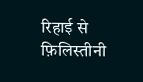रिहाई से फ़िलिस्तीनी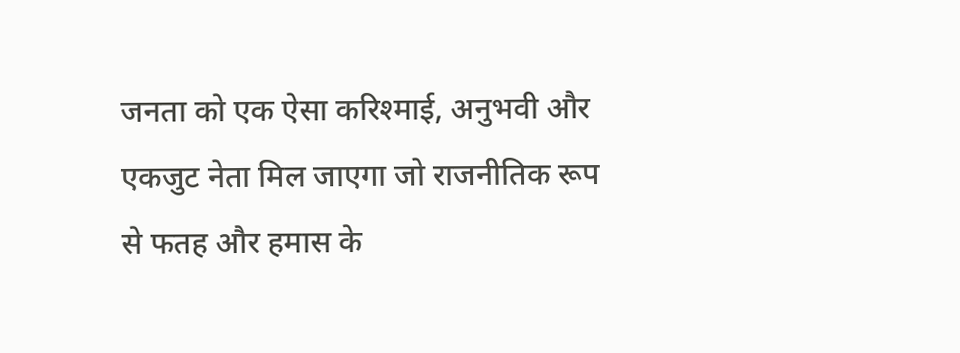जनता को एक ऐसा करिश्माई, अनुभवी और एकजुट नेता मिल जाएगा जो राजनीतिक रूप से फतह और हमास के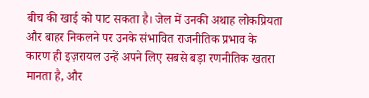बीच की खाई को पाट सकता है। जेल में उनकी अथाह लोकप्रियता और बाहर निकलने पर उनके संभावित राजनीतिक प्रभाव के कारण ही इज़रायल उन्हें अपने लिए सबसे बड़ा रणनीतिक खतरा मानता है, और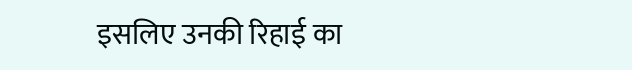इसलिए उनकी रिहाई का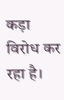कड़ा विरोध कर रहा है।